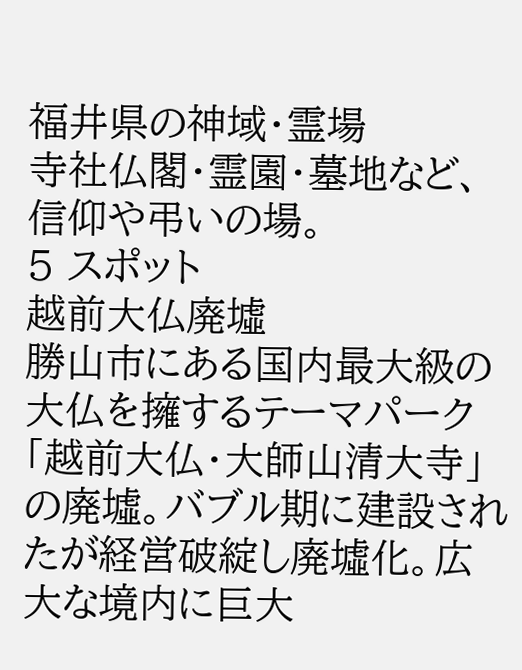福井県の神域・霊場
寺社仏閣・霊園・墓地など、信仰や弔いの場。
5 スポット
越前大仏廃墟
勝山市にある国内最大級の大仏を擁するテーマパーク「越前大仏・大師山清大寺」の廃墟。バブル期に建設されたが経営破綻し廃墟化。広大な境内に巨大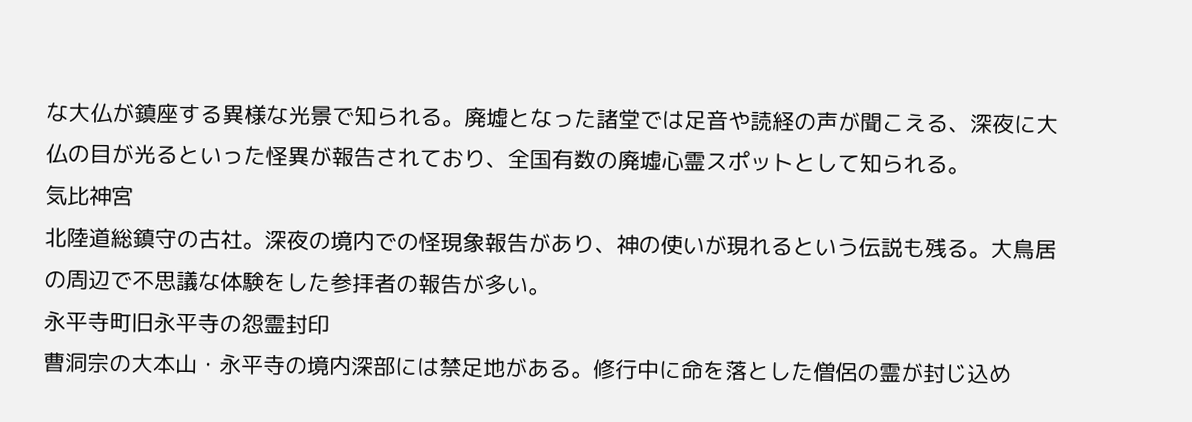な大仏が鎮座する異様な光景で知られる。廃墟となった諸堂では足音や読経の声が聞こえる、深夜に大仏の目が光るといった怪異が報告されており、全国有数の廃墟心霊スポットとして知られる。
気比神宮
北陸道総鎮守の古社。深夜の境内での怪現象報告があり、神の使いが現れるという伝説も残る。大鳥居の周辺で不思議な体験をした参拝者の報告が多い。
永平寺町旧永平寺の怨霊封印
曹洞宗の大本山・永平寺の境内深部には禁足地がある。修行中に命を落とした僧侶の霊が封じ込め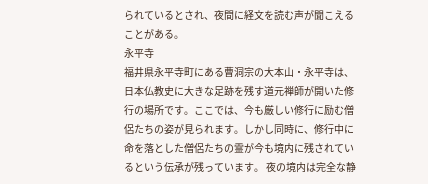られているとされ、夜間に経文を読む声が聞こえることがある。
永平寺
福井県永平寺町にある曹洞宗の大本山・永平寺は、日本仏教史に大きな足跡を残す道元禅師が開いた修行の場所です。ここでは、今も厳しい修行に励む僧侶たちの姿が見られます。しかし同時に、修行中に命を落とした僧侶たちの霊が今も境内に残されているという伝承が残っています。 夜の境内は完全な静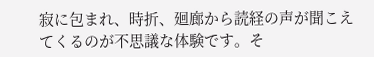寂に包まれ、時折、廻廊から読経の声が聞こえてくるのが不思議な体験です。そ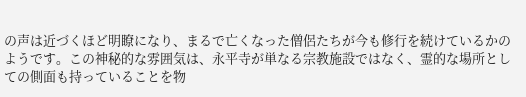の声は近づくほど明瞭になり、まるで亡くなった僧侶たちが今も修行を続けているかのようです。この神秘的な雰囲気は、永平寺が単なる宗教施設ではなく、霊的な場所としての側面も持っていることを物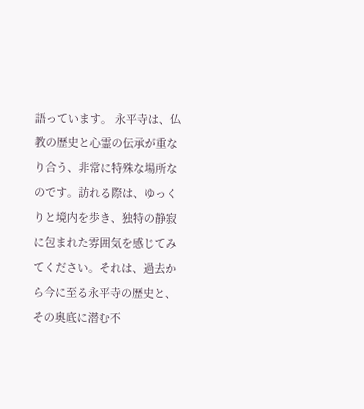語っています。 永平寺は、仏教の歴史と心霊の伝承が重なり合う、非常に特殊な場所なのです。訪れる際は、ゆっくりと境内を歩き、独特の静寂に包まれた雰囲気を感じてみてください。それは、過去から今に至る永平寺の歴史と、その奥底に潜む不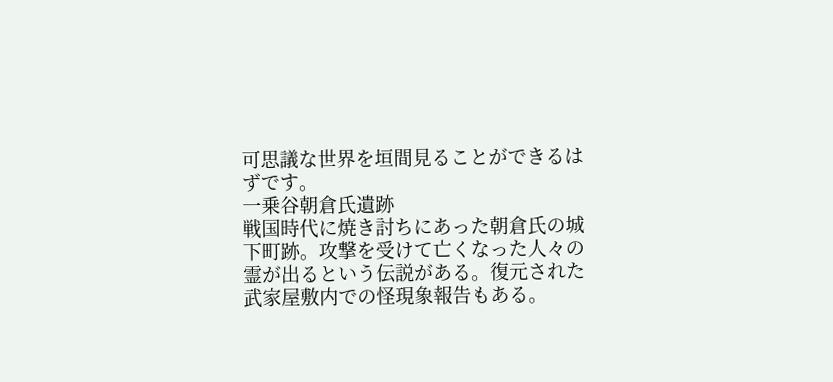可思議な世界を垣間見ることができるはずです。
一乗谷朝倉氏遺跡
戦国時代に焼き討ちにあった朝倉氏の城下町跡。攻撃を受けて亡くなった人々の霊が出るという伝説がある。復元された武家屋敷内での怪現象報告もある。